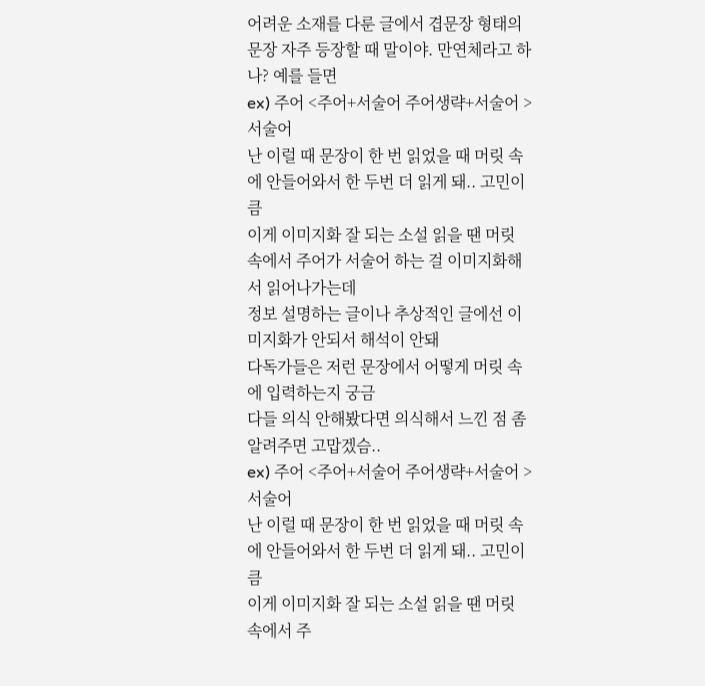어려운 소재를 다룬 글에서 겹문장 형태의 문장 자주 등장할 때 말이야. 만연체라고 하나? 예를 들면
ex) 주어 <주어+서술어 주어생략+서술어 > 서술어
난 이럴 때 문장이 한 번 읽었을 때 머릿 속에 안들어와서 한 두번 더 읽게 돼.. 고민이 큼
이게 이미지화 잘 되는 소설 읽을 땐 머릿 속에서 주어가 서술어 하는 걸 이미지화해서 읽어나가는데
정보 설명하는 글이나 추상적인 글에선 이미지화가 안되서 해석이 안돼
다독가들은 저런 문장에서 어떻게 머릿 속에 입력하는지 궁금
다들 의식 안해봤다면 의식해서 느낀 점 좀 알려주면 고맙겠슴..
ex) 주어 <주어+서술어 주어생략+서술어 > 서술어
난 이럴 때 문장이 한 번 읽었을 때 머릿 속에 안들어와서 한 두번 더 읽게 돼.. 고민이 큼
이게 이미지화 잘 되는 소설 읽을 땐 머릿 속에서 주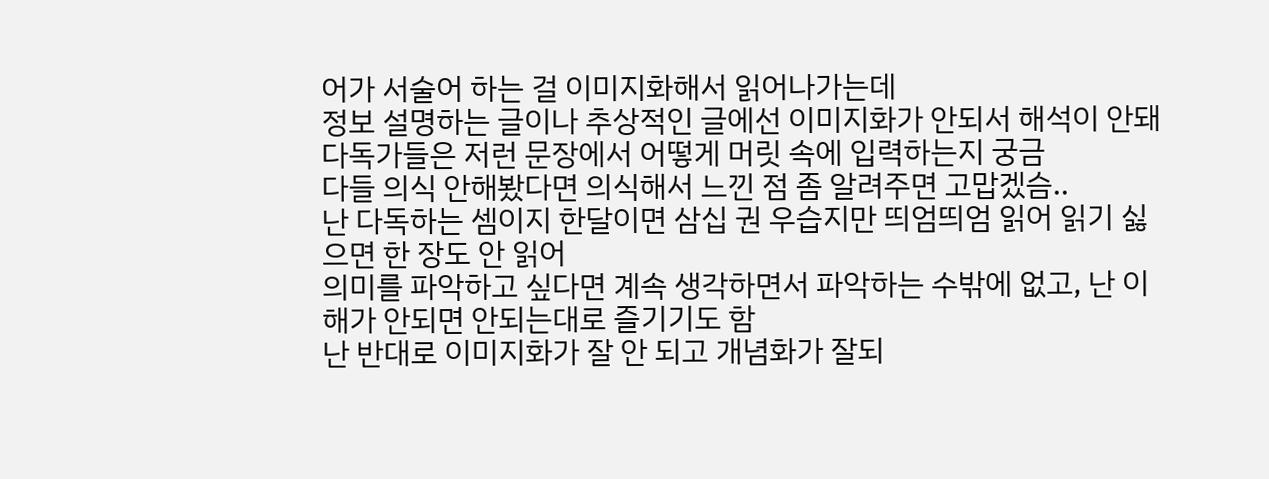어가 서술어 하는 걸 이미지화해서 읽어나가는데
정보 설명하는 글이나 추상적인 글에선 이미지화가 안되서 해석이 안돼
다독가들은 저런 문장에서 어떻게 머릿 속에 입력하는지 궁금
다들 의식 안해봤다면 의식해서 느낀 점 좀 알려주면 고맙겠슴..
난 다독하는 셈이지 한달이면 삼십 권 우습지만 띄엄띄엄 읽어 읽기 싫으면 한 장도 안 읽어
의미를 파악하고 싶다면 계속 생각하면서 파악하는 수밖에 없고, 난 이해가 안되면 안되는대로 즐기기도 함
난 반대로 이미지화가 잘 안 되고 개념화가 잘되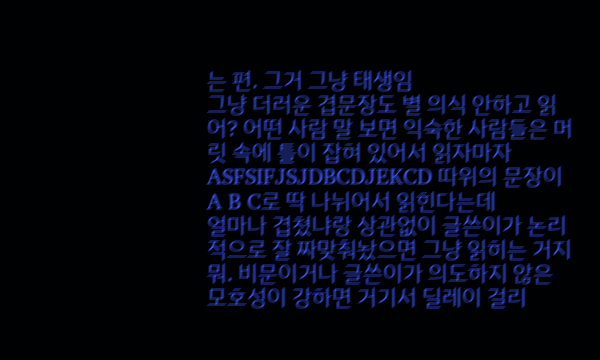는 편. 그거 그냥 태생임
그냥 더러운 겹문장도 별 의식 안하고 읽어? 어떤 사람 말 보면 익숙한 사람들은 머릿 속에 틀이 잡혀 있어서 읽자마자 ASFSIFJSJDBCDJEKCD 따위의 문장이 A B C로 딱 나뉘어서 읽힌다는데
얼마나 겹쳤냐랑 상관없이 글쓴이가 논리적으로 잘 짜맞춰놨으면 그냥 읽히는 거지 뭐. 비문이거나 글쓴이가 의도하지 않은 모호성이 강하면 거기서 딜레이 걸리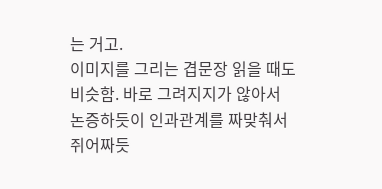는 거고.
이미지를 그리는 겹문장 읽을 때도 비슷함. 바로 그려지지가 않아서 논증하듯이 인과관계를 짜맞춰서 쥐어짜듯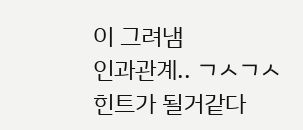이 그려냄
인과관계.. ㄱㅅㄱㅅ 힌트가 될거같다